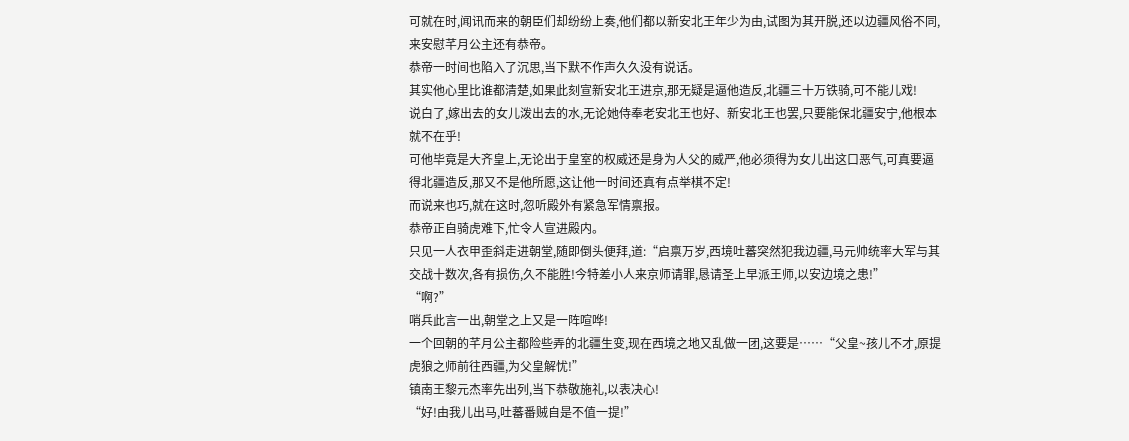可就在时,闻讯而来的朝臣们却纷纷上奏,他们都以新安北王年少为由,试图为其开脱,还以边疆风俗不同,来安慰芊月公主还有恭帝。
恭帝一时间也陷入了沉思,当下默不作声久久没有说话。
其实他心里比谁都清楚,如果此刻宣新安北王进京,那无疑是逼他造反,北疆三十万铁骑,可不能儿戏!
说白了,嫁出去的女儿泼出去的水,无论她侍奉老安北王也好、新安北王也罢,只要能保北疆安宁,他根本就不在乎!
可他毕竟是大齐皇上,无论出于皇室的权威还是身为人父的威严,他必须得为女儿出这口恶气,可真要逼得北疆造反,那又不是他所愿,这让他一时间还真有点举棋不定!
而说来也巧,就在这时,忽听殿外有紧急军情禀报。
恭帝正自骑虎难下,忙令人宣进殿内。
只见一人衣甲歪斜走进朝堂,随即倒头便拜,道:“启禀万岁,西境吐蕃突然犯我边疆,马元帅统率大军与其交战十数次,各有损伤,久不能胜!今特差小人来京师请罪,恳请圣上早派王师,以安边境之患!”
“啊?”
哨兵此言一出,朝堂之上又是一阵喧哗!
一个回朝的芊月公主都险些弄的北疆生变,现在西境之地又乱做一团,这要是……“父皇~孩儿不才,原提虎狼之师前往西疆,为父皇解忧!”
镇南王黎元杰率先出列,当下恭敬施礼,以表决心!
“好!由我儿出马,吐蕃番贼自是不值一提!”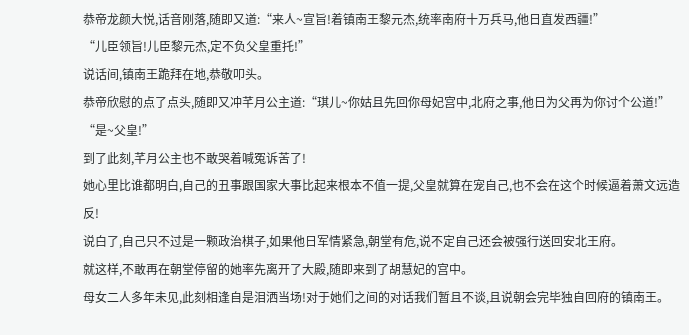恭帝龙颜大悦,话音刚落,随即又道:“来人~宣旨!着镇南王黎元杰,统率南府十万兵马,他日直发西疆!”
“儿臣领旨!儿臣黎元杰,定不负父皇重托!”
说话间,镇南王跪拜在地,恭敬叩头。
恭帝欣慰的点了点头,随即又冲芊月公主道:“琪儿~你姑且先回你母妃宫中,北府之事,他日为父再为你讨个公道!”
“是~父皇!”
到了此刻,芊月公主也不敢哭着喊冤诉苦了!
她心里比谁都明白,自己的丑事跟国家大事比起来根本不值一提,父皇就算在宠自己,也不会在这个时候逼着萧文远造反!
说白了,自己只不过是一颗政治棋子,如果他日军情紧急,朝堂有危,说不定自己还会被强行送回安北王府。
就这样,不敢再在朝堂停留的她率先离开了大殿,随即来到了胡慧妃的宫中。
母女二人多年未见,此刻相逢自是泪洒当场!对于她们之间的对话我们暂且不谈,且说朝会完毕独自回府的镇南王。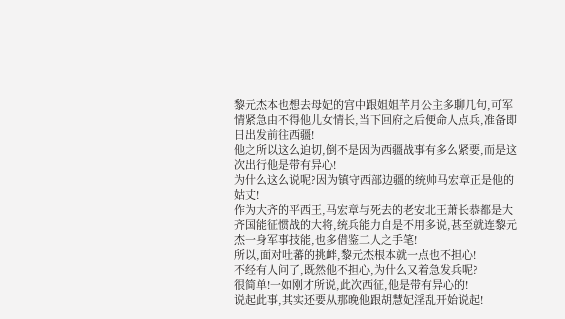黎元杰本也想去母妃的宫中跟姐姐芊月公主多聊几句,可军情紧急由不得他儿女情长,当下回府之后便命人点兵,准备即日出发前往西疆!
他之所以这么迫切,倒不是因为西疆战事有多么紧要,而是这次出行他是带有异心!
为什么这么说呢?因为镇守西部边疆的统帅马宏章正是他的姑丈!
作为大齐的平西王,马宏章与死去的老安北王萧长恭都是大齐国能征惯战的大将,统兵能力自是不用多说,甚至就连黎元杰一身军事技能,也多借鉴二人之手笔!
所以,面对吐蕃的挑衅,黎元杰根本就一点也不担心!
不经有人问了,既然他不担心,为什么又着急发兵呢?
很简单!一如刚才所说,此次西征,他是带有异心的!
说起此事,其实还要从那晚他跟胡慧妃淫乱开始说起!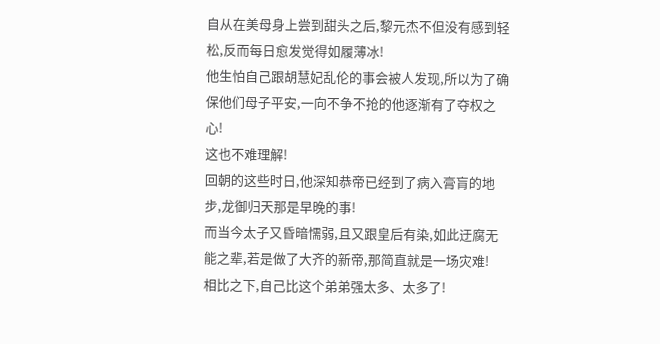自从在美母身上尝到甜头之后,黎元杰不但没有感到轻松,反而每日愈发觉得如履薄冰!
他生怕自己跟胡慧妃乱伦的事会被人发现,所以为了确保他们母子平安,一向不争不抢的他逐渐有了夺权之心!
这也不难理解!
回朝的这些时日,他深知恭帝已经到了病入膏肓的地步,龙御归天那是早晚的事!
而当今太子又昏暗懦弱,且又跟皇后有染,如此迂腐无能之辈,若是做了大齐的新帝,那简直就是一场灾难!
相比之下,自己比这个弟弟强太多、太多了!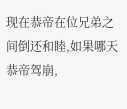现在恭帝在位兄弟之间倒还和睦,如果哪天恭帝驾崩,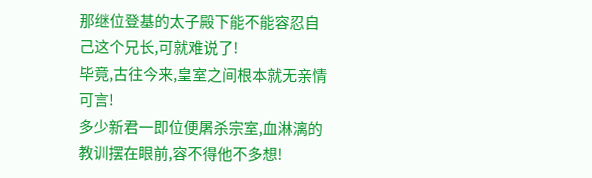那继位登基的太子殿下能不能容忍自己这个兄长,可就难说了!
毕竟,古往今来,皇室之间根本就无亲情可言!
多少新君一即位便屠杀宗室,血淋漓的教训摆在眼前,容不得他不多想!